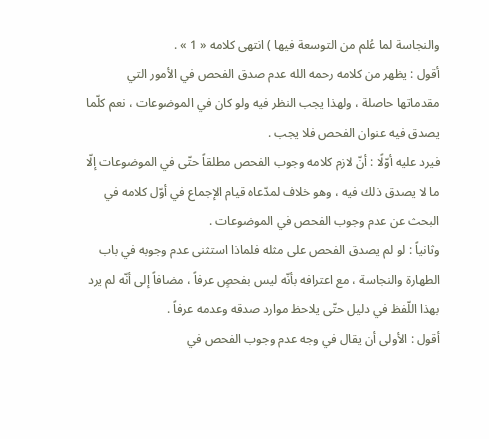والنجاسة لما عُلم من التوسعة فيها ) انتهى كلامه « 1 » .
أقول : يظهر من كلامه رحمه الله عدم صدق الفحص في الأمور التي مقدماتها حاصلة ، ولهذا يجب النظر فيه ولو كان في الموضوعات ، نعم كلّما يصدق فيه عنوان الفحص فلا يجب .
فيرد عليه أوّلًا : أنّ لازم كلامه وجوب الفحص مطلقاً حتّى في الموضوعات إلّا ما لا يصدق ذلك فيه ، وهو خلاف لمدّعاه قيام الإجماع في أوّل كلامه في البحث عن عدم وجوب الفحص في الموضوعات .
وثانياً : لو لم يصدق الفحص على مثله فلماذا استثنى عدم وجوبه في باب الطهارة والنجاسة ، مع اعترافه بأنّه ليس بفحصٍ عرفاً ، مضافاً إلى أنّه لم يرد بهذا اللّفظ في دليل حتّى يلاحظ موارد صدقه وعدمه عرفاً .
أقول : الأولى أن يقال في وجه عدم وجوب الفحص في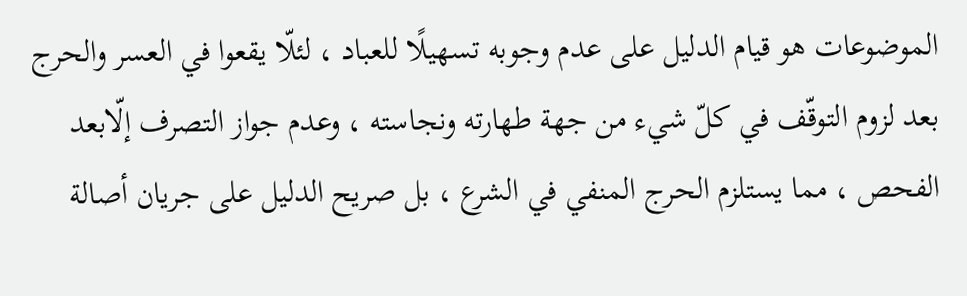الموضوعات هو قيام الدليل على عدم وجوبه تسهيلًا للعباد ، لئلّا يقعوا في العسر والحرج بعد لزوم التوقّف في كلّ شيء من جهة طهارته ونجاسته ، وعدم جواز التصرف إلّابعد الفحص ، مما يستلزم الحرج المنفي في الشرع ، بل صريح الدليل على جريان أصالة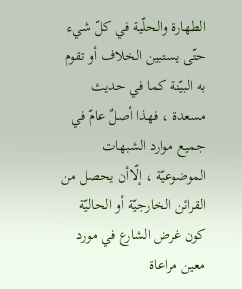الطهارة والحلّية في كلّ شيء حتّى يستبين الخلاف أو تقوم به البيّنة كما في حديث مسعدة ، فهذا أصلٌ عامّ في جميع موارد الشبهات الموضوعيّة ، إلّاأن يحصل من القرائن الخارجيّة أو الحاليّة كون غرض الشارع في مورد معين مراعاة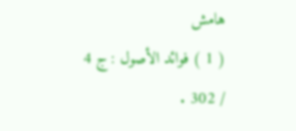هامش
( 1 ) فوائد الأصول : ج 4 / 302 .